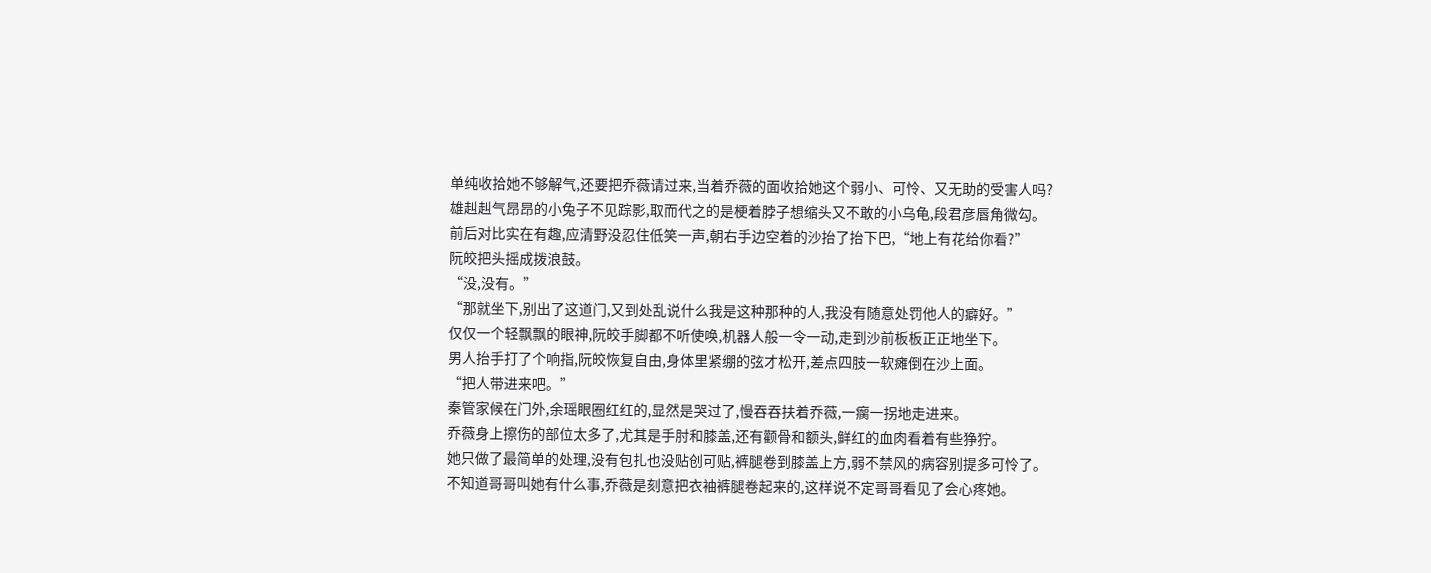单纯收拾她不够解气,还要把乔薇请过来,当着乔薇的面收拾她这个弱小、可怜、又无助的受害人吗?
雄赳赳气昂昂的小兔子不见踪影,取而代之的是梗着脖子想缩头又不敢的小乌龟,段君彦唇角微勾。
前后对比实在有趣,应清野没忍住低笑一声,朝右手边空着的沙抬了抬下巴,“地上有花给你看?”
阮皎把头摇成拨浪鼓。
“没,没有。”
“那就坐下,别出了这道门,又到处乱说什么我是这种那种的人,我没有随意处罚他人的癖好。”
仅仅一个轻飘飘的眼神,阮皎手脚都不听使唤,机器人般一令一动,走到沙前板板正正地坐下。
男人抬手打了个响指,阮皎恢复自由,身体里紧绷的弦才松开,差点四肢一软瘫倒在沙上面。
“把人带进来吧。”
秦管家候在门外,余瑶眼圈红红的,显然是哭过了,慢吞吞扶着乔薇,一瘸一拐地走进来。
乔薇身上擦伤的部位太多了,尤其是手肘和膝盖,还有颧骨和额头,鲜红的血肉看着有些狰狞。
她只做了最简单的处理,没有包扎也没贴创可贴,裤腿卷到膝盖上方,弱不禁风的病容别提多可怜了。
不知道哥哥叫她有什么事,乔薇是刻意把衣袖裤腿卷起来的,这样说不定哥哥看见了会心疼她。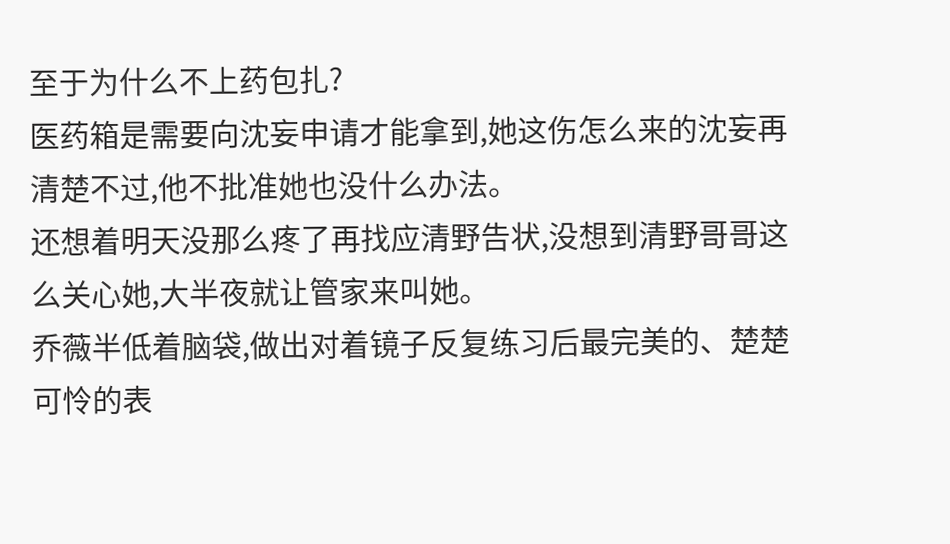至于为什么不上药包扎?
医药箱是需要向沈妄申请才能拿到,她这伤怎么来的沈妄再清楚不过,他不批准她也没什么办法。
还想着明天没那么疼了再找应清野告状,没想到清野哥哥这么关心她,大半夜就让管家来叫她。
乔薇半低着脑袋,做出对着镜子反复练习后最完美的、楚楚可怜的表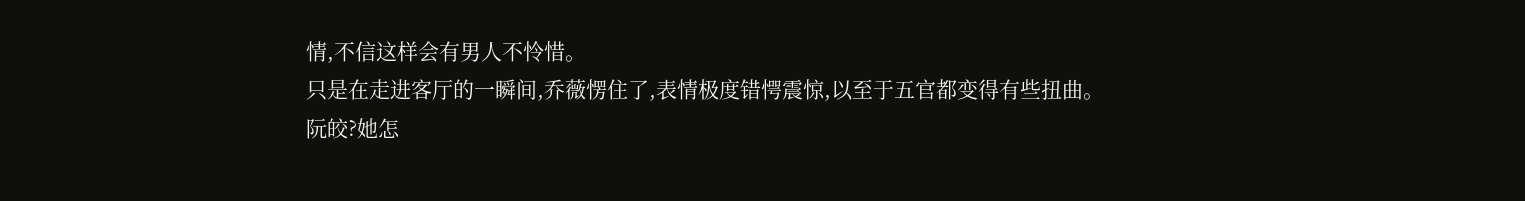情,不信这样会有男人不怜惜。
只是在走进客厅的一瞬间,乔薇愣住了,表情极度错愕震惊,以至于五官都变得有些扭曲。
阮皎?她怎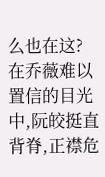么也在这?
在乔薇难以置信的目光中,阮皎挺直背脊,正襟危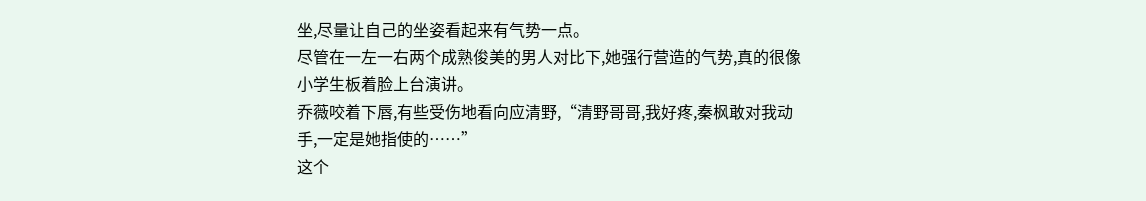坐,尽量让自己的坐姿看起来有气势一点。
尽管在一左一右两个成熟俊美的男人对比下,她强行营造的气势,真的很像小学生板着脸上台演讲。
乔薇咬着下唇,有些受伤地看向应清野,“清野哥哥,我好疼,秦枫敢对我动手,一定是她指使的……”
这个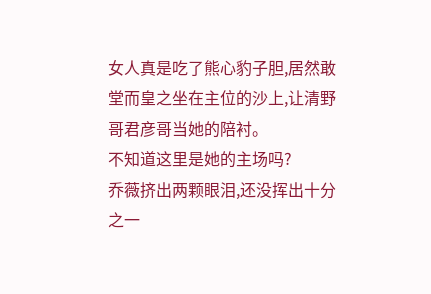女人真是吃了熊心豹子胆,居然敢堂而皇之坐在主位的沙上,让清野哥君彦哥当她的陪衬。
不知道这里是她的主场吗?
乔薇挤出两颗眼泪,还没挥出十分之一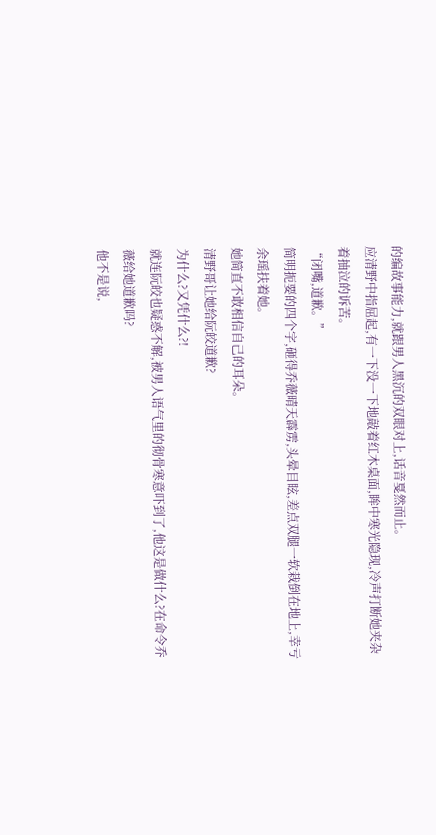的编故事能力,就跟男人黑沉的双眼对上,话音戛然而止。
应清野中指屈起,有一下没一下地敲着红木桌面,眸中寒光隐现,冷声打断她夹杂着抽泣的诉苦。
“闭嘴,道歉。”
简明扼要的四个字,砸得乔薇晴天霹雳,头晕目眩,差点双腿一软栽倒在地上,幸亏余瑶扶着她。
她简直不敢相信自己的耳朵。
清野哥让她给阮皎道歉?
为什么?又凭什么?!
就连阮皎也疑惑不解,被男人语气里的彻骨寒意吓到了,他这是做什么?在命令乔薇给她道歉吗?
他不是说,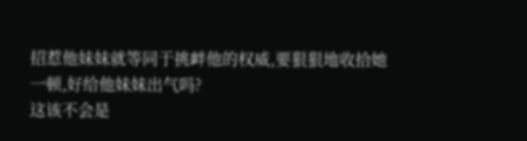招惹他妹妹就等同于挑衅他的权威,要狠狠地收拾她一顿,好给他妹妹出气吗?
这该不会是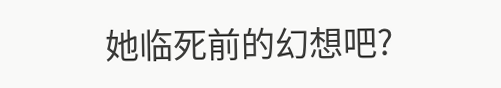她临死前的幻想吧?